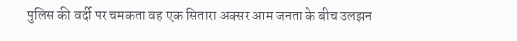पुलिस की वर्दी पर चमकता वह एक सितारा अक्सर आम जनता के बीच उलझन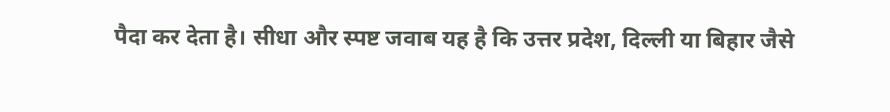पैदा कर देता है। सीधा और स्पष्ट जवाब यह है कि उत्तर प्रदेश, दिल्ली या बिहार जैसे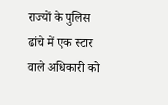राज्यों के पुलिस ढांचे में एक स्टार वाले अधिकारी को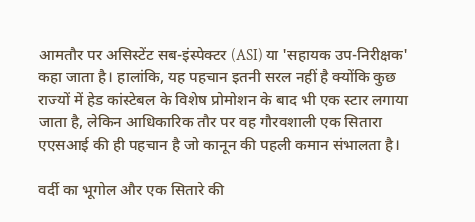आमतौर पर असिस्टेंट सब-इंस्पेक्टर (ASI) या 'सहायक उप-निरीक्षक' कहा जाता है। हालांकि, यह पहचान इतनी सरल नहीं है क्योंकि कुछ राज्यों में हेड कांस्टेबल के विशेष प्रोमोशन के बाद भी एक स्टार लगाया जाता है, लेकिन आधिकारिक तौर पर वह गौरवशाली एक सितारा एएसआई की ही पहचान है जो कानून की पहली कमान संभालता है।

वर्दी का भूगोल और एक सितारे की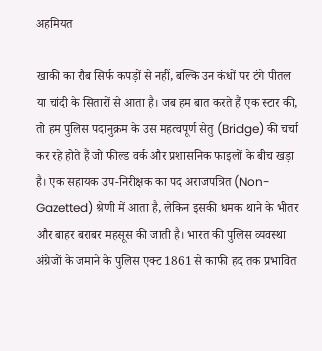अहमियत

खाकी का रौब सिर्फ कपड़ों से नहीं, बल्कि उन कंधों पर टंगे पीतल या चांदी के सितारों से आता है। जब हम बात करते हैं एक स्टार की, तो हम पुलिस पदानुक्रम के उस महत्वपूर्ण सेतु (Bridge) की चर्चा कर रहे होते हैं जो फील्ड वर्क और प्रशासनिक फाइलों के बीच खड़ा है। एक सहायक उप-निरीक्षक का पद अराजपत्रित (Non-Gazetted) श्रेणी में आता है, लेकिन इसकी धमक थाने के भीतर और बाहर बराबर महसूस की जाती है। भारत की पुलिस व्यवस्था अंग्रेजों के जमाने के पुलिस एक्ट 1861 से काफी हद तक प्रभावित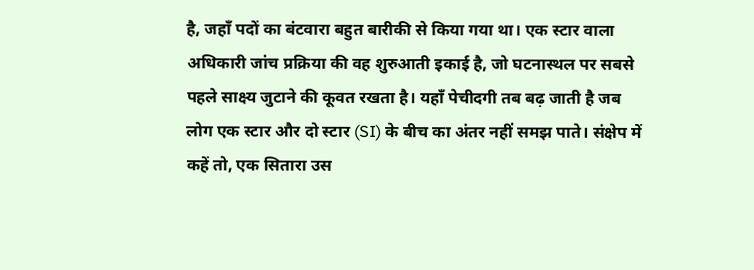है, जहाँ पदों का बंटवारा बहुत बारीकी से किया गया था। एक स्टार वाला अधिकारी जांच प्रक्रिया की वह शुरुआती इकाई है, जो घटनास्थल पर सबसे पहले साक्ष्य जुटाने की कूवत रखता है। यहाँ पेचीदगी तब बढ़ जाती है जब लोग एक स्टार और दो स्टार (SI) के बीच का अंतर नहीं समझ पाते। संक्षेप में कहें तो, एक सितारा उस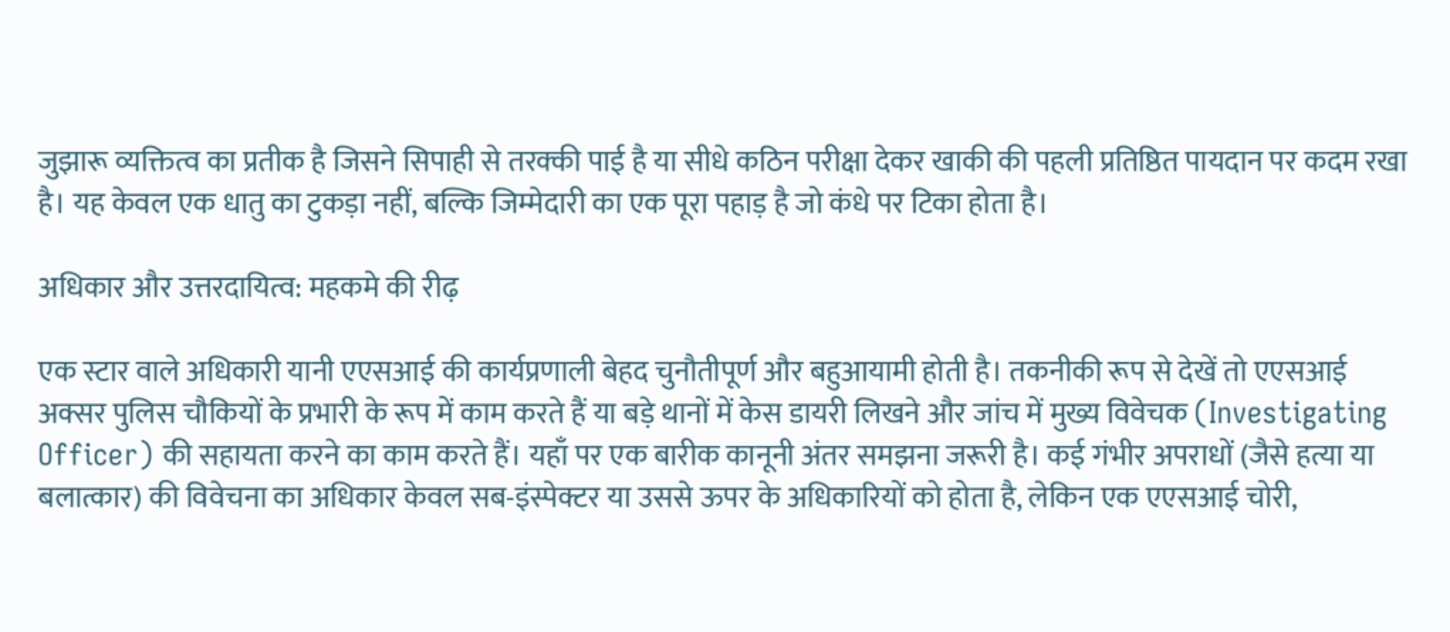जुझारू व्यक्तित्व का प्रतीक है जिसने सिपाही से तरक्की पाई है या सीधे कठिन परीक्षा देकर खाकी की पहली प्रतिष्ठित पायदान पर कदम रखा है। यह केवल एक धातु का टुकड़ा नहीं, बल्कि जिम्मेदारी का एक पूरा पहाड़ है जो कंधे पर टिका होता है।

अधिकार और उत्तरदायित्व: महकमे की रीढ़

एक स्टार वाले अधिकारी यानी एएसआई की कार्यप्रणाली बेहद चुनौतीपूर्ण और बहुआयामी होती है। तकनीकी रूप से देखें तो एएसआई अक्सर पुलिस चौकियों के प्रभारी के रूप में काम करते हैं या बड़े थानों में केस डायरी लिखने और जांच में मुख्य विवेचक (Investigating Officer) की सहायता करने का काम करते हैं। यहाँ पर एक बारीक कानूनी अंतर समझना जरूरी है। कई गंभीर अपराधों (जैसे हत्या या बलात्कार) की विवेचना का अधिकार केवल सब-इंस्पेक्टर या उससे ऊपर के अधिकारियों को होता है, लेकिन एक एएसआई चोरी,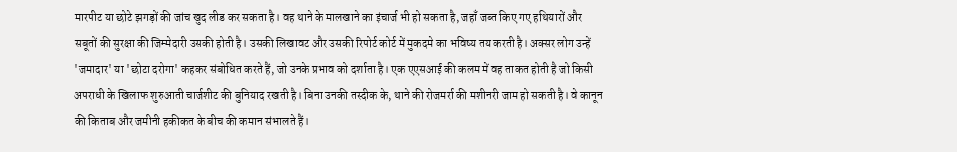मारपीट या छोटे झगड़ों की जांच खुद लीड कर सकता है। वह थाने के मालखाने का इंचार्ज भी हो सकता है, जहाँ जब्त किए गए हथियारों और सबूतों की सुरक्षा की जिम्मेदारी उसकी होती है। उसकी लिखावट और उसकी रिपोर्ट कोर्ट में मुकदमे का भविष्य तय करती है। अक्सर लोग उन्हें 'जमादार' या 'छोटा दरोगा' कहकर संबोधित करते हैं, जो उनके प्रभाव को दर्शाता है। एक एएसआई की कलम में वह ताकत होती है जो किसी अपराधी के खिलाफ शुरुआती चार्जशीट की बुनियाद रखती है। बिना उनकी तस्दीक के, थाने की रोजमर्रा की मशीनरी जाम हो सकती है। वे कानून की किताब और जमीनी हकीकत के बीच की कमान संभालते हैं।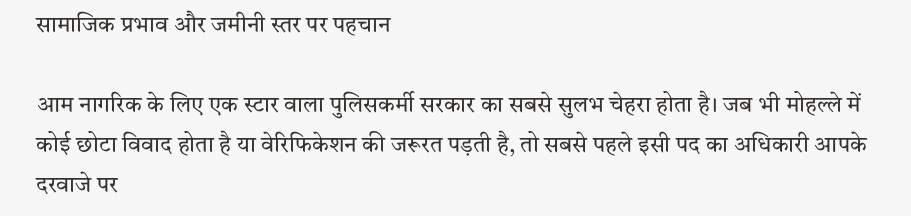सामाजिक प्रभाव और जमीनी स्तर पर पहचान

आम नागरिक के लिए एक स्टार वाला पुलिसकर्मी सरकार का सबसे सुलभ चेहरा होता है। जब भी मोहल्ले में कोई छोटा विवाद होता है या वेरिफिकेशन की जरूरत पड़ती है, तो सबसे पहले इसी पद का अधिकारी आपके दरवाजे पर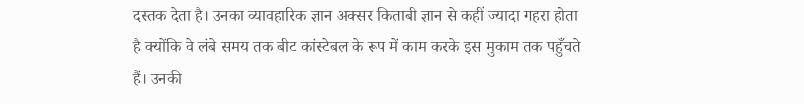दस्तक देता है। उनका व्यावहारिक ज्ञान अक्सर किताबी ज्ञान से कहीं ज्यादा गहरा होता है क्योंकि वे लंबे समय तक बीट कांस्टेबल के रूप में काम करके इस मुकाम तक पहुँचते हैं। उनकी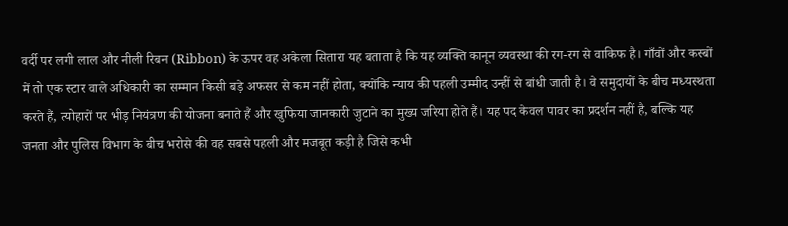वर्दी पर लगी लाल और नीली रिबन (Ribbon) के ऊपर वह अकेला सितारा यह बताता है कि यह व्यक्ति कानून व्यवस्था की रग-रग से वाकिफ है। गाँवों और कस्बों में तो एक स्टार वाले अधिकारी का सम्मान किसी बड़े अफसर से कम नहीं होता, क्योंकि न्याय की पहली उम्मीद उन्हीं से बांधी जाती है। वे समुदायों के बीच मध्यस्थता करते हैं, त्योहारों पर भीड़ नियंत्रण की योजना बनाते हैं और खुफिया जानकारी जुटाने का मुख्य जरिया होते हैं। यह पद केवल पावर का प्रदर्शन नहीं है, बल्कि यह जनता और पुलिस विभाग के बीच भरोसे की वह सबसे पहली और मजबूत कड़ी है जिसे कभी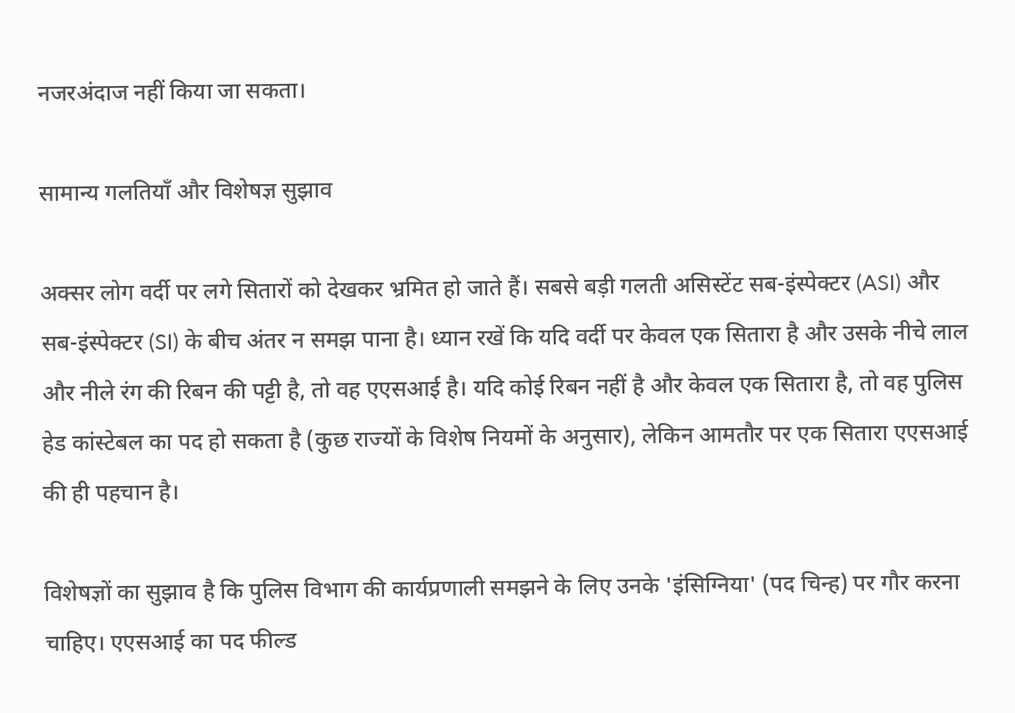नजरअंदाज नहीं किया जा सकता।

सामान्य गलतियाँ और विशेषज्ञ सुझाव

अक्सर लोग वर्दी पर लगे सितारों को देखकर भ्रमित हो जाते हैं। सबसे बड़ी गलती असिस्टेंट सब-इंस्पेक्टर (ASI) और सब-इंस्पेक्टर (SI) के बीच अंतर न समझ पाना है। ध्यान रखें कि यदि वर्दी पर केवल एक सितारा है और उसके नीचे लाल और नीले रंग की रिबन की पट्टी है, तो वह एएसआई है। यदि कोई रिबन नहीं है और केवल एक सितारा है, तो वह पुलिस हेड कांस्टेबल का पद हो सकता है (कुछ राज्यों के विशेष नियमों के अनुसार), लेकिन आमतौर पर एक सितारा एएसआई की ही पहचान है।

विशेषज्ञों का सुझाव है कि पुलिस विभाग की कार्यप्रणाली समझने के लिए उनके 'इंसिग्निया' (पद चिन्ह) पर गौर करना चाहिए। एएसआई का पद फील्ड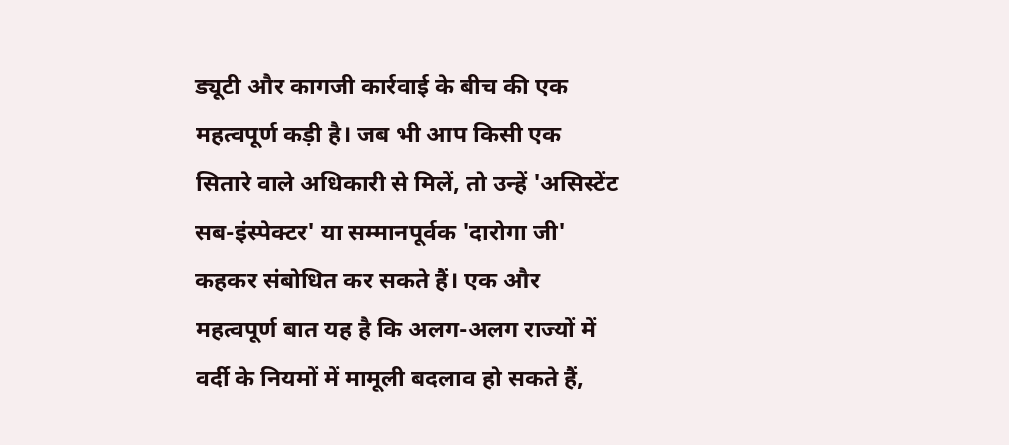ड्यूटी और कागजी कार्रवाई के बीच की एक महत्वपूर्ण कड़ी है। जब भी आप किसी एक सितारे वाले अधिकारी से मिलें, तो उन्हें 'असिस्टेंट सब-इंस्पेक्टर' या सम्मानपूर्वक 'दारोगा जी' कहकर संबोधित कर सकते हैं। एक और महत्वपूर्ण बात यह है कि अलग-अलग राज्यों में वर्दी के नियमों में मामूली बदलाव हो सकते हैं,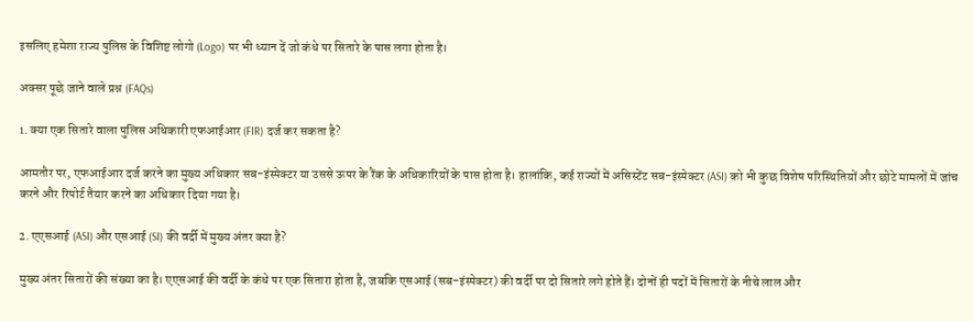इसलिए हमेशा राज्य पुलिस के विशिष्ट लोगो (Logo) पर भी ध्यान दें जो कंधे पर सितारे के पास लगा होता है।

अक्सर पूछे जाने वाले प्रश्न (FAQs)

1. क्या एक सितारे वाला पुलिस अधिकारी एफआईआर (FIR) दर्ज कर सकता है?

आमतौर पर, एफआईआर दर्ज करने का मुख्य अधिकार सब-इंस्पेक्टर या उससे ऊपर के रैंक के अधिकारियों के पास होता है। हालांकि, कई राज्यों में असिस्टेंट सब-इंस्पेक्टर (ASI) को भी कुछ विशेष परिस्थितियों और छोटे मामलों में जांच करने और रिपोर्ट तैयार करने का अधिकार दिया गया है।

2. एएसआई (ASI) और एसआई (SI) की वर्दी में मुख्य अंतर क्या है?

मुख्य अंतर सितारों की संख्या का है। एएसआई की वर्दी के कंधे पर एक सितारा होता है, जबकि एसआई (सब-इंस्पेक्टर) की वर्दी पर दो सितारे लगे होते हैं। दोनों ही पदों में सितारों के नीचे लाल और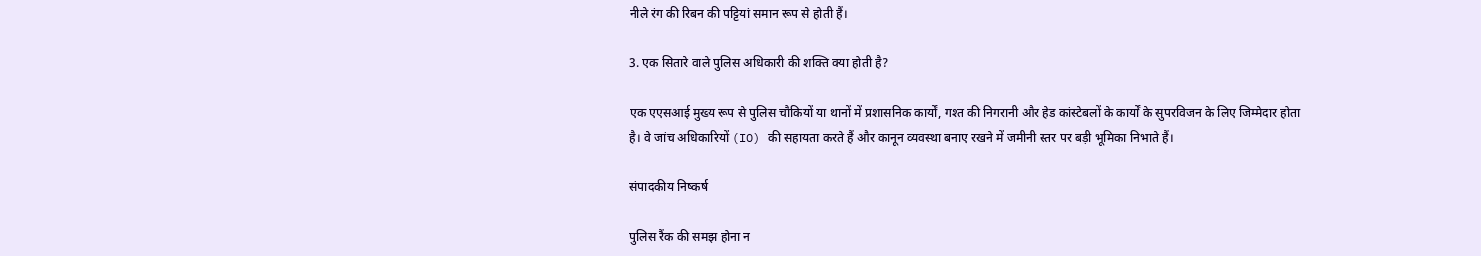नीले रंग की रिबन की पट्टियां समान रूप से होती हैं।

3. एक सितारे वाले पुलिस अधिकारी की शक्ति क्या होती है?

एक एएसआई मुख्य रूप से पुलिस चौकियों या थानों में प्रशासनिक कार्यों, गश्त की निगरानी और हेड कांस्टेबलों के कार्यों के सुपरविजन के लिए जिम्मेदार होता है। वे जांच अधिकारियों (IO) की सहायता करते हैं और कानून व्यवस्था बनाए रखने में जमीनी स्तर पर बड़ी भूमिका निभाते हैं।

संपादकीय निष्कर्ष

पुलिस रैंक की समझ होना न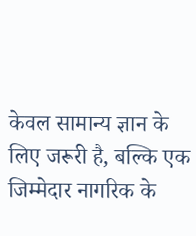केवल सामान्य ज्ञान के लिए जरूरी है, बल्कि एक जिम्मेदार नागरिक के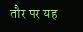तौर पर यह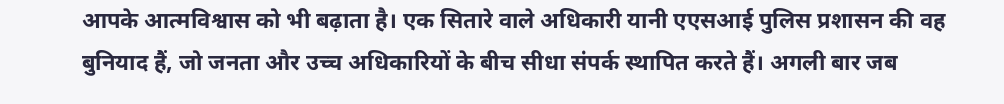आपके आत्मविश्वास को भी बढ़ाता है। एक सितारे वाले अधिकारी यानी एएसआई पुलिस प्रशासन की वह बुनियाद हैं, जो जनता और उच्च अधिकारियों के बीच सीधा संपर्क स्थापित करते हैं। अगली बार जब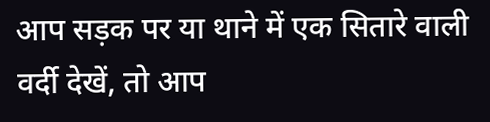आप सड़क पर या थाने में एक सितारे वाली वर्दी देखें, तो आप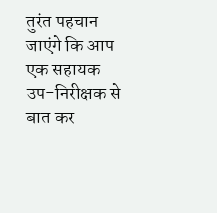तुरंत पहचान जाएंगे कि आप एक सहायक उप-निरीक्षक से बात कर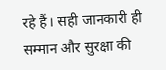रहे हैं। सही जानकारी ही सम्मान और सुरक्षा की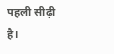पहली सीढ़ी है।